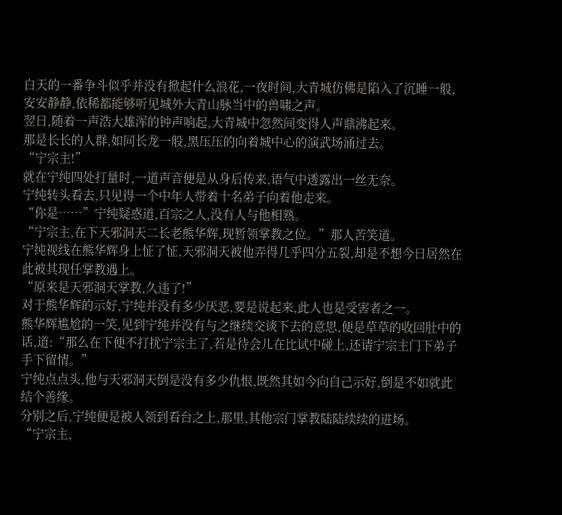白天的一番争斗似乎并没有掀起什么浪花,一夜时间,大青城仿佛是陷入了沉睡一般,安安静静,依稀都能够听见城外大青山脉当中的兽啸之声。
翌日,随着一声浩大雄浑的钟声响起,大青城中忽然间变得人声鼎沸起来。
那是长长的人群,如同长龙一般,黑压压的向着城中心的演武场涌过去。
“宁宗主!”
就在宁纯四处打量时,一道声音便是从身后传来,语气中透露出一丝无奈。
宁纯转头看去,只见得一个中年人带着十名弟子向着他走来。
“你是……”宁纯疑惑道,百宗之人,没有人与他相熟。
“宁宗主,在下天邪洞天二长老熊华辉,现暂领掌教之位。”那人苦笑道。
宁纯视线在熊华辉身上怔了怔,天邪洞天被他弄得几乎四分五裂,却是不想今日居然在此被其现任掌教遇上。
“原来是天邪洞天掌教,久违了!”
对于熊华辉的示好,宁纯并没有多少厌恶,要是说起来,此人也是受害者之一。
熊华辉尴尬的一笑,见到宁纯并没有与之继续交谈下去的意思,便是草草的收回肚中的话,道:“那么在下便不打扰宁宗主了,若是待会儿在比试中碰上,还请宁宗主门下弟子手下留情。”
宁纯点点头,他与天邪洞天倒是没有多少仇恨,既然其如今向自己示好,倒是不如就此结个善缘。
分别之后,宁纯便是被人领到看台之上,那里,其他宗门掌教陆陆续续的进场。
“宁宗主,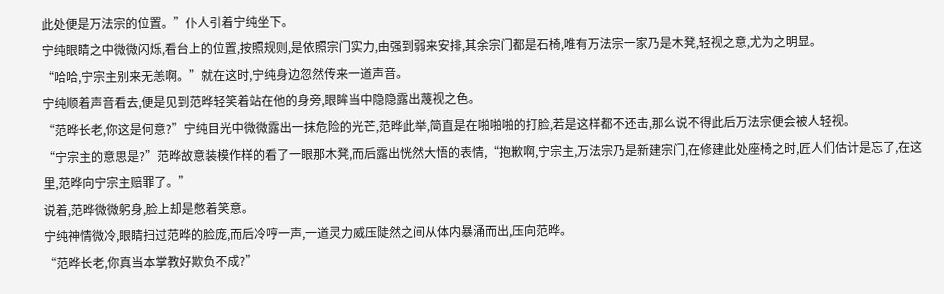此处便是万法宗的位置。”仆人引着宁纯坐下。
宁纯眼睛之中微微闪烁,看台上的位置,按照规则,是依照宗门实力,由强到弱来安排,其余宗门都是石椅,唯有万法宗一家乃是木凳,轻视之意,尤为之明显。
“哈哈,宁宗主别来无恙啊。”就在这时,宁纯身边忽然传来一道声音。
宁纯顺着声音看去,便是见到范晔轻笑着站在他的身旁,眼眸当中隐隐露出蔑视之色。
“范晔长老,你这是何意?”宁纯目光中微微露出一抹危险的光芒,范晔此举,简直是在啪啪啪的打脸,若是这样都不还击,那么说不得此后万法宗便会被人轻视。
“宁宗主的意思是?”范晔故意装模作样的看了一眼那木凳,而后露出恍然大悟的表情,“抱歉啊,宁宗主,万法宗乃是新建宗门,在修建此处座椅之时,匠人们估计是忘了,在这里,范晔向宁宗主赔罪了。”
说着,范晔微微躬身,脸上却是憋着笑意。
宁纯神情微冷,眼睛扫过范晔的脸庞,而后冷哼一声,一道灵力威压陡然之间从体内暴涌而出,压向范晔。
“范晔长老,你真当本掌教好欺负不成?”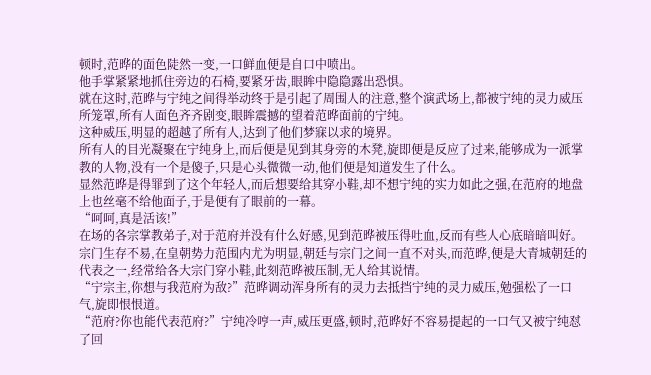顿时,范晔的面色陡然一变,一口鲜血便是自口中喷出。
他手掌紧紧地抓住旁边的石椅,要紧牙齿,眼眸中隐隐露出恐惧。
就在这时,范晔与宁纯之间得举动终于是引起了周围人的注意,整个演武场上,都被宁纯的灵力威压所笼罩,所有人面色齐齐剧变,眼眸震撼的望着范晔面前的宁纯。
这种威压,明显的超越了所有人,达到了他们梦寐以求的境界。
所有人的目光凝聚在宁纯身上,而后便是见到其身旁的木凳,旋即便是反应了过来,能够成为一派掌教的人物,没有一个是傻子,只是心头微微一动,他们便是知道发生了什么。
显然范晔是得罪到了这个年轻人,而后想要给其穿小鞋,却不想宁纯的实力如此之强,在范府的地盘上也丝毫不给他面子,于是便有了眼前的一幕。
“呵呵,真是活该!”
在场的各宗掌教弟子,对于范府并没有什么好感,见到范晔被压得吐血,反而有些人心底暗暗叫好。
宗门生存不易,在皇朝势力范围内尤为明显,朝廷与宗门之间一直不对头,而范晔,便是大青城朝廷的代表之一,经常给各大宗门穿小鞋,此刻范晔被压制,无人给其说情。
“宁宗主,你想与我范府为敌?”范晔调动浑身所有的灵力去抵挡宁纯的灵力威压,勉强松了一口气,旋即恨恨道。
“范府?你也能代表范府?”宁纯冷哼一声,威压更盛,顿时,范晔好不容易提起的一口气又被宁纯怼了回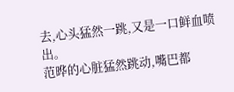去,心头猛然一跳,又是一口鲜血喷出。
范晔的心脏猛然跳动,嘴巴都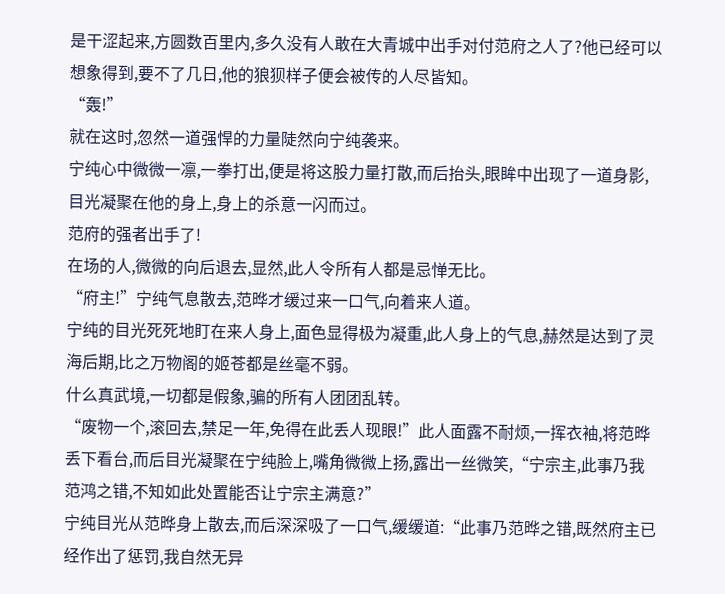是干涩起来,方圆数百里内,多久没有人敢在大青城中出手对付范府之人了?他已经可以想象得到,要不了几日,他的狼狈样子便会被传的人尽皆知。
“轰!”
就在这时,忽然一道强悍的力量陡然向宁纯袭来。
宁纯心中微微一凛,一拳打出,便是将这股力量打散,而后抬头,眼眸中出现了一道身影,目光凝聚在他的身上,身上的杀意一闪而过。
范府的强者出手了!
在场的人,微微的向后退去,显然,此人令所有人都是忌惮无比。
“府主!”宁纯气息散去,范晔才缓过来一口气,向着来人道。
宁纯的目光死死地盯在来人身上,面色显得极为凝重,此人身上的气息,赫然是达到了灵海后期,比之万物阁的姬苍都是丝毫不弱。
什么真武境,一切都是假象,骗的所有人团团乱转。
“废物一个,滚回去,禁足一年,免得在此丢人现眼!”此人面露不耐烦,一挥衣袖,将范晔丢下看台,而后目光凝聚在宁纯脸上,嘴角微微上扬,露出一丝微笑,“宁宗主,此事乃我范鸿之错,不知如此处置能否让宁宗主满意?”
宁纯目光从范晔身上散去,而后深深吸了一口气,缓缓道:“此事乃范晔之错,既然府主已经作出了惩罚,我自然无异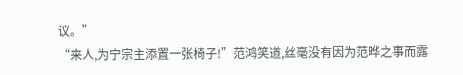议。”
“来人,为宁宗主添置一张椅子!”范鸿笑道,丝毫没有因为范晔之事而露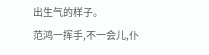出生气的样子。
范鸿一挥手,不一会儿,仆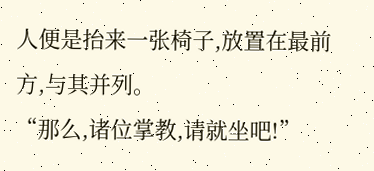人便是抬来一张椅子,放置在最前方,与其并列。
“那么,诸位掌教,请就坐吧!”